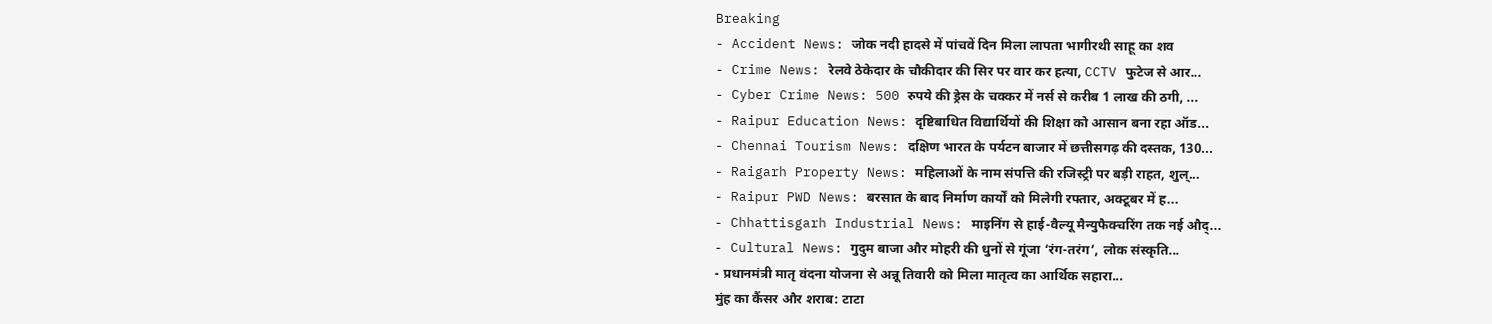Breaking
- Accident News: जोक नदी हादसे में पांचवें दिन मिला लापता भागीरथी साहू का शव
- Crime News: रेलवे ठेकेदार के चौकीदार की सिर पर वार कर हत्या, CCTV फुटेज से आर...
- Cyber Crime News: 500 रुपये की ड्रेस के चक्कर में नर्स से करीब 1 लाख की ठगी, ...
- Raipur Education News: दृष्टिबाधित विद्यार्थियों की शिक्षा को आसान बना रहा ऑड...
- Chennai Tourism News: दक्षिण भारत के पर्यटन बाजार में छत्तीसगढ़ की दस्तक, 130...
- Raigarh Property News: महिलाओं के नाम संपत्ति की रजिस्ट्री पर बड़ी राहत, शुल्...
- Raipur PWD News: बरसात के बाद निर्माण कार्यों को मिलेगी रफ्तार, अक्टूबर में ह...
- Chhattisgarh Industrial News: माइनिंग से हाई-वैल्यू मैन्युफैक्चरिंग तक नई औद्...
- Cultural News: गुदुम बाजा और मोहरी की धुनों से गूंजा ‘रंग-तरंग’, लोक संस्कृति...
- प्रधानमंत्री मातृ वंदना योजना से अन्नू तिवारी को मिला मातृत्व का आर्थिक सहारा...
मुंह का कैंसर और शराब: टाटा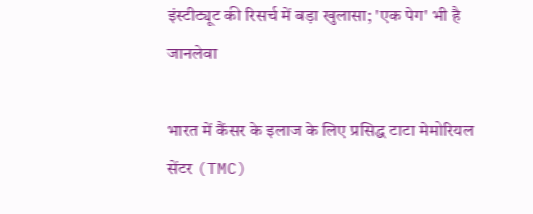इंस्टीट्यूट की रिसर्च में बड़ा खुलासा; 'एक पेग' भी है जानलेवा

भारत में कैंसर के इलाज के लिए प्रसिद्ध टाटा मेमोरियल सेंटर (TMC)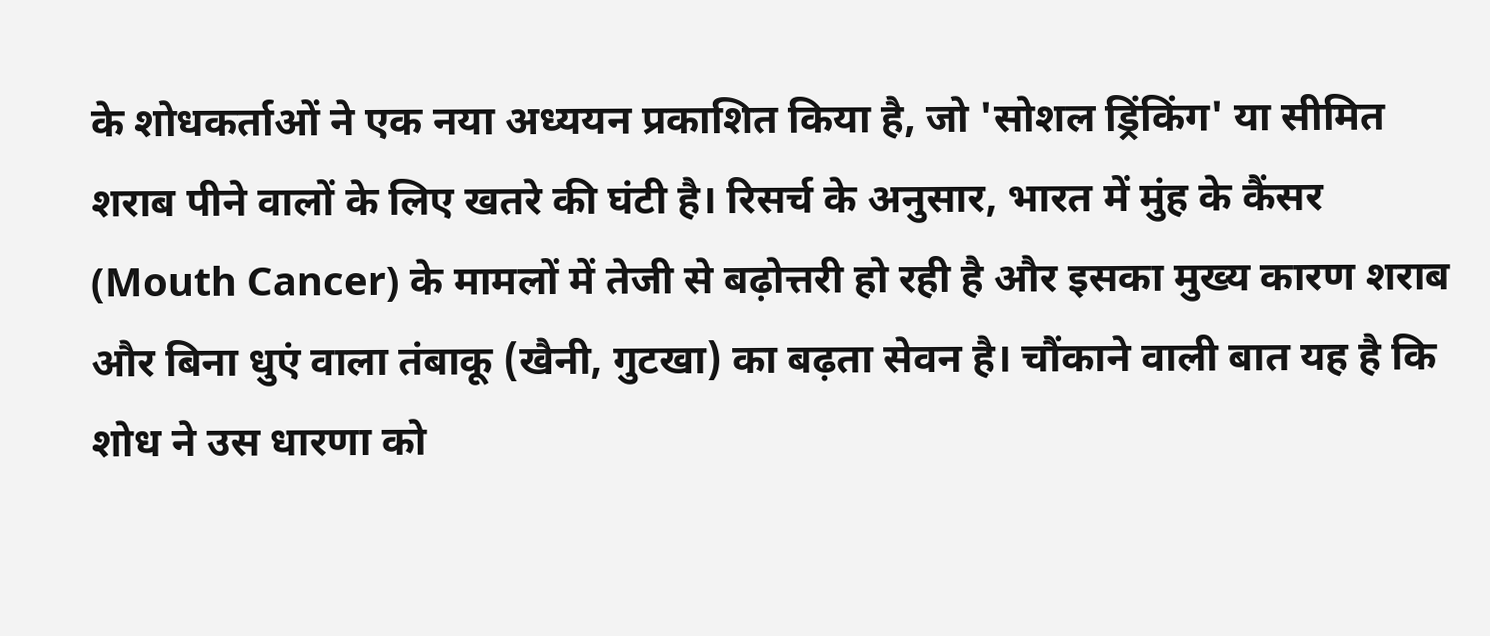के शोधकर्ताओं ने एक नया अध्ययन प्रकाशित किया है, जो 'सोशल ड्रिंकिंग' या सीमित शराब पीने वालों के लिए खतरे की घंटी है। रिसर्च के अनुसार, भारत में मुंह के कैंसर (Mouth Cancer) के मामलों में तेजी से बढ़ोत्तरी हो रही है और इसका मुख्य कारण शराब और बिना धुएं वाला तंबाकू (खैनी, गुटखा) का बढ़ता सेवन है। चौंकाने वाली बात यह है कि शोध ने उस धारणा को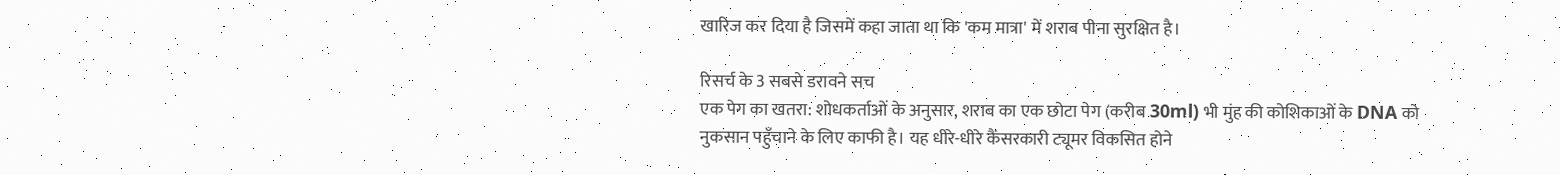खारिज कर दिया है जिसमें कहा जाता था कि 'कम मात्रा' में शराब पीना सुरक्षित है।

रिसर्च के 3 सबसे डरावने सच
एक पेग का खतरा: शोधकर्ताओं के अनुसार, शराब का एक छोटा पेग (करीब 30ml) भी मुंह की कोशिकाओं के DNA को नुकसान पहुँचाने के लिए काफी है। यह धीरे-धीरे कैंसरकारी ट्यूमर विकसित होने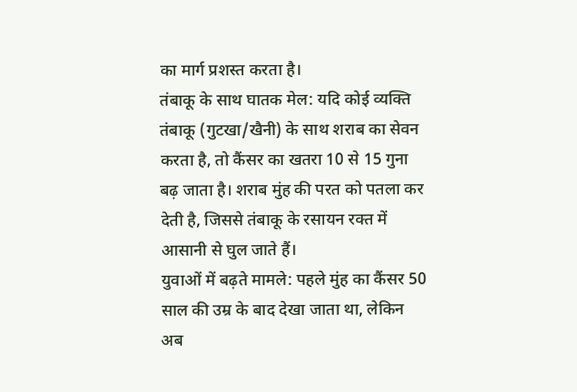का मार्ग प्रशस्त करता है।
तंबाकू के साथ घातक मेल: यदि कोई व्यक्ति तंबाकू (गुटखा/खैनी) के साथ शराब का सेवन करता है, तो कैंसर का खतरा 10 से 15 गुना बढ़ जाता है। शराब मुंह की परत को पतला कर देती है, जिससे तंबाकू के रसायन रक्त में आसानी से घुल जाते हैं।
युवाओं में बढ़ते मामले: पहले मुंह का कैंसर 50 साल की उम्र के बाद देखा जाता था, लेकिन अब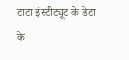टाटा इंस्टीट्यूट के डेटा के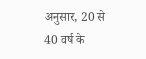अनुसार, 20 से 40 वर्ष के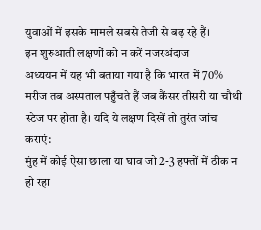युवाओं में इसके मामले सबसे तेजी से बढ़ रहे हैं।
इन शुरुआती लक्षणों को न करें नजरअंदाज
अध्ययन में यह भी बताया गया है कि भारत में 70% मरीज तब अस्पताल पहुँचते हैं जब कैंसर तीसरी या चौथी स्टेज पर होता है। यदि ये लक्षण दिखें तो तुरंत जांच कराएं:
मुंह में कोई ऐसा छाला या घाव जो 2-3 हफ्तों में ठीक न हो रहा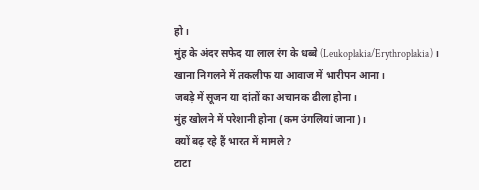हो।
मुंह के अंदर सफेद या लाल रंग के धब्बे (Leukoplakia/Erythroplakia)।
खाना निगलने में तकलीफ या आवाज में भारीपन आना।
जबड़े में सूजन या दांतों का अचानक ढीला होना।
मुंह खोलने में परेशानी होना (कम उंगलियां जाना)।
क्यों बढ़ रहे हैं भारत में मामले?
टाटा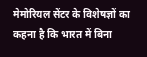मेमोरियल सेंटर के विशेषज्ञों का कहना है कि भारत में बिना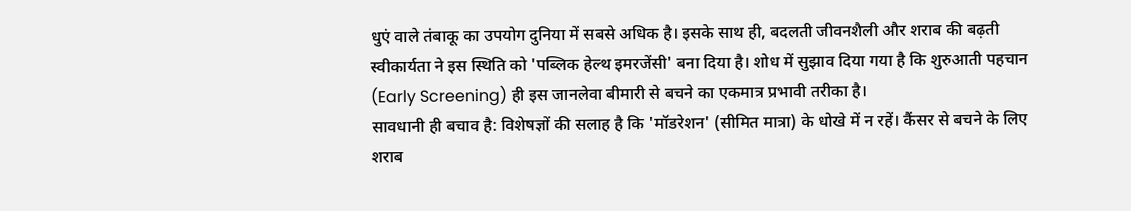धुएं वाले तंबाकू का उपयोग दुनिया में सबसे अधिक है। इसके साथ ही, बदलती जीवनशैली और शराब की बढ़ती स्वीकार्यता ने इस स्थिति को 'पब्लिक हेल्थ इमरजेंसी' बना दिया है। शोध में सुझाव दिया गया है कि शुरुआती पहचान (Early Screening) ही इस जानलेवा बीमारी से बचने का एकमात्र प्रभावी तरीका है।
सावधानी ही बचाव है: विशेषज्ञों की सलाह है कि 'मॉडरेशन' (सीमित मात्रा) के धोखे में न रहें। कैंसर से बचने के लिए शराब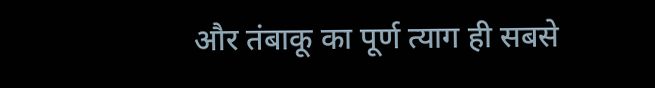और तंबाकू का पूर्ण त्याग ही सबसे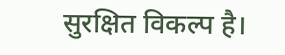सुरक्षित विकल्प है।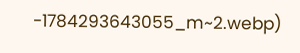-1784293643055_m~2.webp)